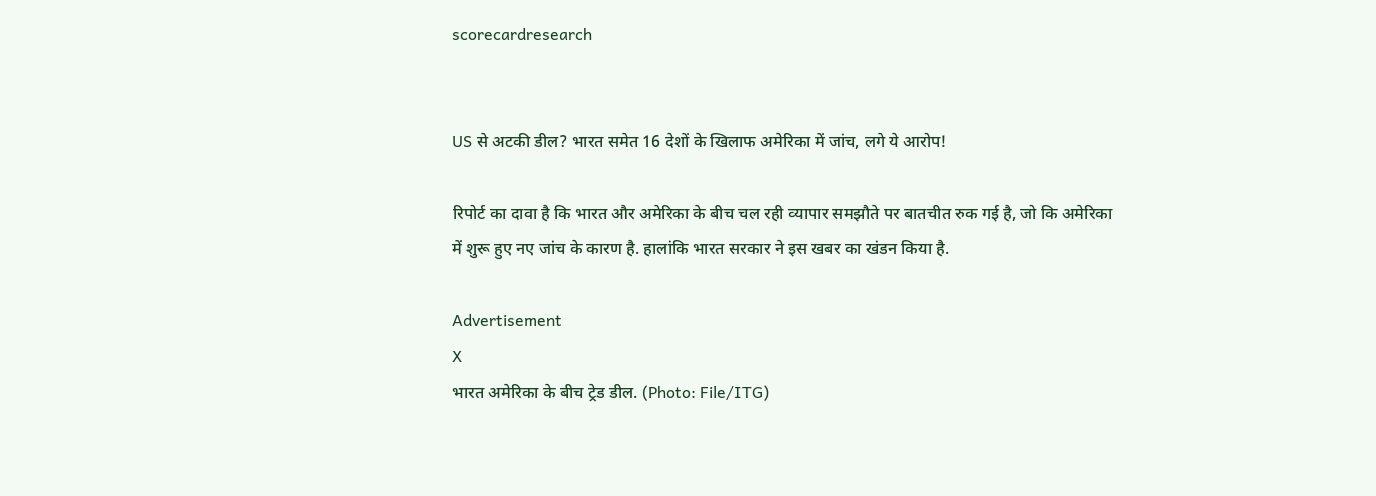scorecardresearch


US से अटकी डील? भारत समेत 16 देशों के खिलाफ अमेरिका में जांच, लगे ये आरोप!

रिपोर्ट का दावा है कि भारत और अमेरिका के बीच चल रही व्‍यापार समझौते पर बातचीत रुक गई है, जो कि अमेरिका में शुरू हुए नए जांच के कारण है. हालांकि भारत सरकार ने इस खबर का खंडन किया है.

Advertisement
X
भारत अमेरिका के बीच ट्रेड डील. (Photo: File/ITG)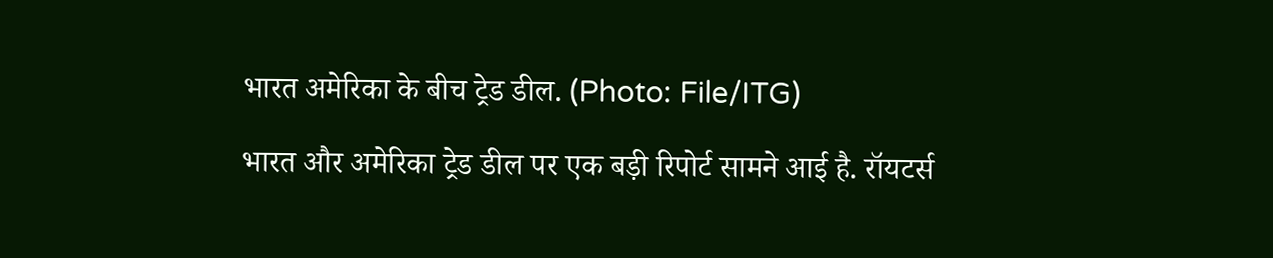भारत अमेरिका के बीच ट्रेड डील. (Photo: File/ITG)

भारत और अमेरिका ट्रेड डील पर एक बड़ी रिपोर्ट सामने आई है. रॉयटर्स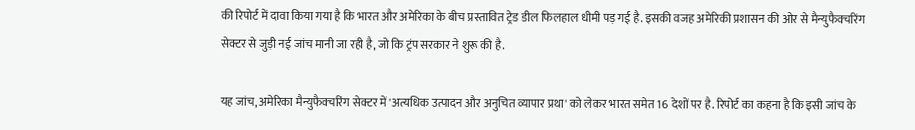की रिपोर्ट में दावा किया गया है कि भारत और अमेरिका के बीच प्रस्तावित ट्रेड डील फिलहाल धीमी पड़ गई है. इसकी वजह अमेरिकी प्रशासन की ओर से मैन्युफैक्चरिंग सेक्टर से जुड़ी नई जांच मानी जा रही है, जो कि ट्रंप सरकार ने शुरू की है.

यह जांच, अमेरिका मैन्युफैक्चरिंग सेक्टर में 'अत्यधिक उत्पादन और अनुचित व्यापार प्रथा' को लेकर भारत समेत 16 देशों पर है. रिपोर्ट का कहना है कि इसी जांच के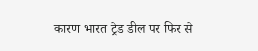कारण भारत ट्रेड डील पर फिर से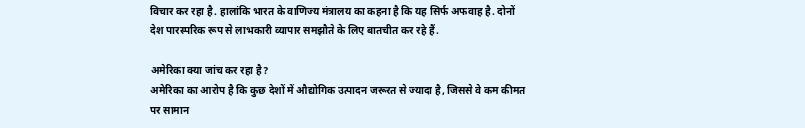विचार कर रहा है. हालांकि भारत के वाणिज्य मंत्रालय का कहना है कि यह सिर्फ अफवाह है. दोनों देश पारस्परिक रूप से लाभकारी व्यापार समझौते के लिए बातचीत कर रहे हैं.

अमेर‍िका क्‍या जांच कर रहा है?
अमेरिका का आरोप है कि कुछ देशों में औद्योगिक उत्पादन जरूरत से ज्यादा है, जिससे वे कम कीमत पर सामान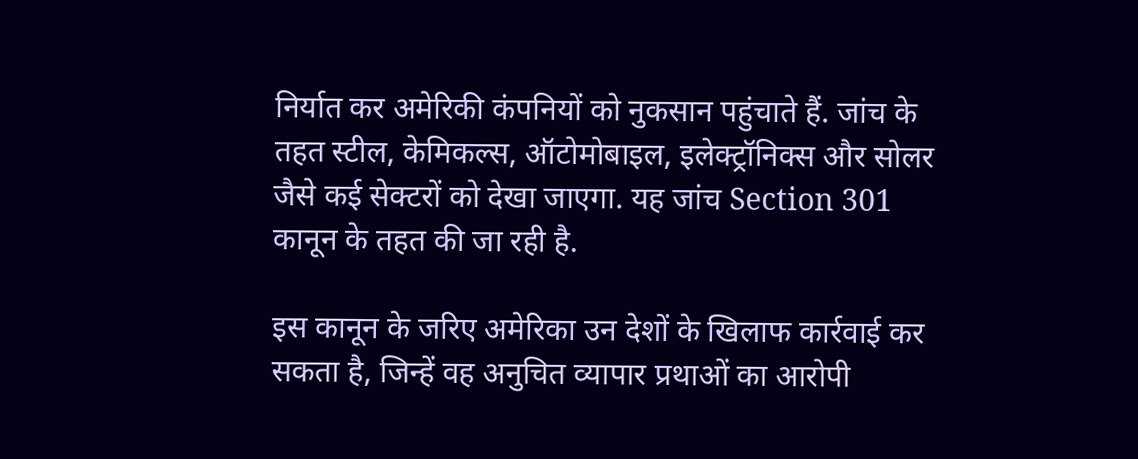निर्यात कर अमेरिकी कंपनियों को नुकसान पहुंचाते हैं. जांच के तहत स्टील, केमिकल्स, ऑटोमोबाइल, इलेक्ट्रॉनिक्स और सोलर जैसे कई सेक्टरों को देखा जाएगा. यह जांच Section 301 कानून के तहत की जा रही है.

इस कानून के जरिए अमेरिका उन देशों के खिलाफ कार्रवाई कर सकता है, जिन्हें वह अनुचित व्यापार प्रथाओं का आरोपी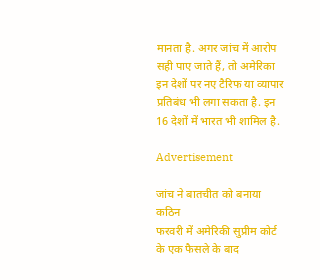मानता है. अगर जांच में आरोप सही पाए जाते हैं, तो अमेरिका इन देशों पर नए टैरिफ या व्यापार प्रतिबंध भी लगा सकता है. इन 16 देशों में भारत भी शामिल है.

Advertisement

जांच ने बातचीत को बनाया कठिन
फरवरी में अमेरिकी सुप्रीम कोर्ट के एक फैसले के बाद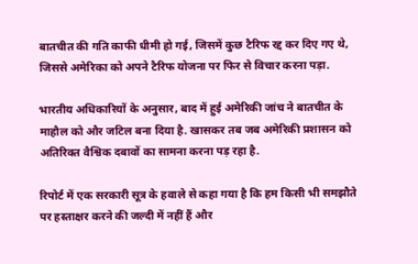बातचीत की गति काफी धीमी हो गई, जिसमें कुछ टैरिफ रद्द कर दिए गए थे, जिससे अमेरिका को अपने टैरिफ योजना पर फिर से विचार करना पड़ा.

भारतीय अधिकारियों के अनुसार, बाद में हुई अमेरिकी जांच ने बातचीत के माहौल को और जटिल बना दिया है. खासकर तब जब अमेरिकी प्रशासन को अतिरिक्त वैश्विक दबावों का सामना करना पड़ रहा है.

रिपोर्ट में एक सरकारी सूत्र के हवाले से कहा गया है कि हम किसी भी समझौते पर हस्ताक्षर करने की जल्दी में नहीं हैं और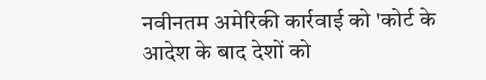नवीनतम अमेरिकी कार्रवाई को 'कोर्ट के आदेश के बाद देशों को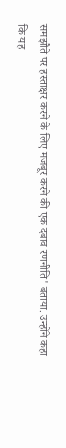समझौते पर हस्ताक्षर करने के लिए मजबूर करने की एक दबाव रणनीति' बताया. उन्होंने कहा कि यह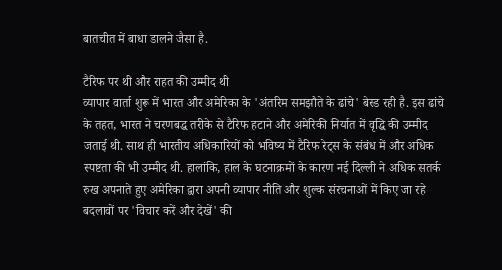बातचीत में बाधा डालने जैसा है.

टैरिफ पर थी और राहत की उम्‍मीद थी
व्यापार वार्ता शुरू में भारत और अमेरिका के 'अंतरिम समझौते के ढांचे' बेस्‍ड रही है. इस ढांचे के तहत, भारत ने चरणबद्ध तरीके से टैरिफ हटाने और अमेरिकी निर्यात में वृद्धि की उम्मीद जताई थी. साथ ही भारतीय अधिकारियों को भविष्य में टैरिफ रेट्स के संबंध में और अधिक स्पष्टता की भी उम्मीद थी. हालांकि, हाल के घटनाक्रमों के कारण नई दिल्ली ने अधिक सतर्क रुख अपनाते हुए अमेरिका द्वारा अपनी व्यापार नीति और शुल्क संरचनाओं में किए जा रहे बदलावों पर 'विचार करें और देखें' की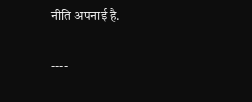नीति अपनाई है.

----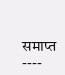समाप्त ----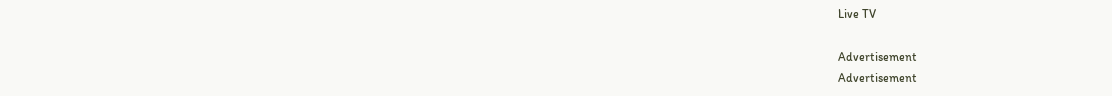Live TV

Advertisement
Advertisement